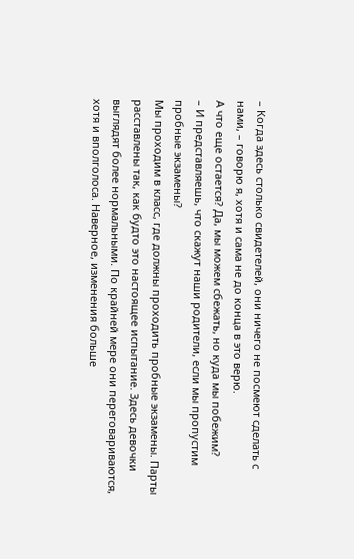– Когда здесь столько свидетелей, они ничего не посмеют сделать с нами, – говорю я, хотя и сама не до конца в это верю.
А что еще остается? Да, мы можем сбежать, но куда мы побежим?
– И представляешь, что скажут наши родители, если мы пропустим пробные экзамены?
Мы проходим в класс, где должны проходить пробные экзамены. Парты расставлены так, как будто это настоящее испытание. Здесь девочки выглядят более нормальными. По крайней мере они переговариваются, хотя и вполголоса. Наверное, изменения больше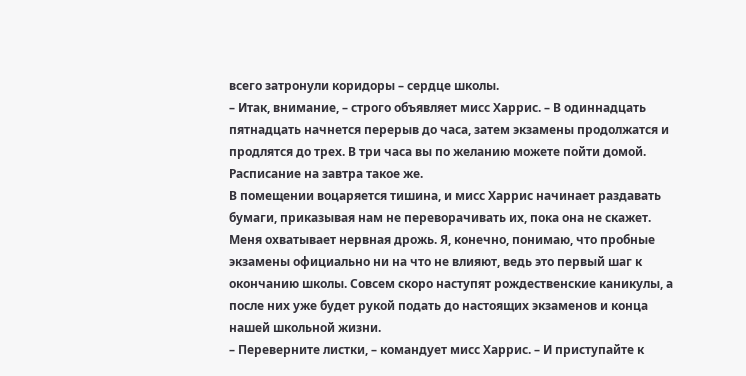всего затронули коридоры – сердце школы.
– Итак, внимание, – строго объявляет мисс Харрис. – В одиннадцать пятнадцать начнется перерыв до часа, затем экзамены продолжатся и продлятся до трех. В три часа вы по желанию можете пойти домой. Расписание на завтра такое же.
В помещении воцаряется тишина, и мисс Харрис начинает раздавать бумаги, приказывая нам не переворачивать их, пока она не скажет. Меня охватывает нервная дрожь. Я, конечно, понимаю, что пробные экзамены официально ни на что не влияют, ведь это первый шаг к окончанию школы. Совсем скоро наступят рождественские каникулы, а после них уже будет рукой подать до настоящих экзаменов и конца нашей школьной жизни.
– Переверните листки, – командует мисс Харрис. – И приступайте к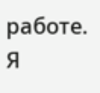работе.
Я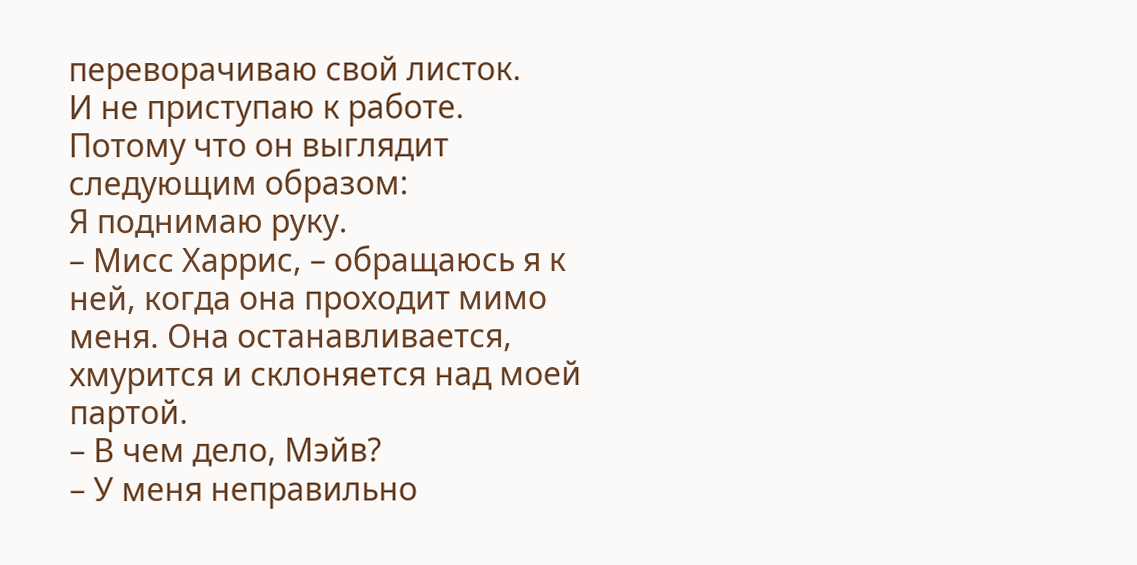переворачиваю свой листок.
И не приступаю к работе.
Потому что он выглядит следующим образом:
Я поднимаю руку.
– Мисс Харрис, – обращаюсь я к ней, когда она проходит мимо меня. Она останавливается, хмурится и склоняется над моей партой.
– В чем дело, Мэйв?
– У меня неправильно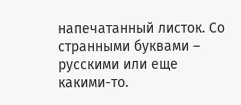напечатанный листок. Со странными буквами – русскими или еще какими-то.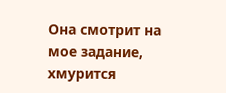Она смотрит на мое задание, хмурится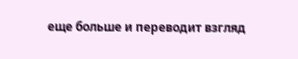еще больше и переводит взгляд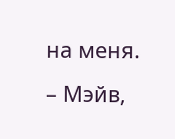на меня.
– Мэйв,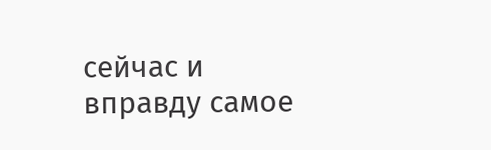сейчас и вправду самое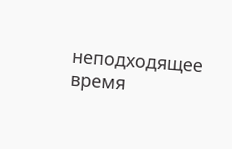неподходящее время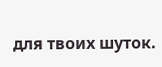для твоих шуток.